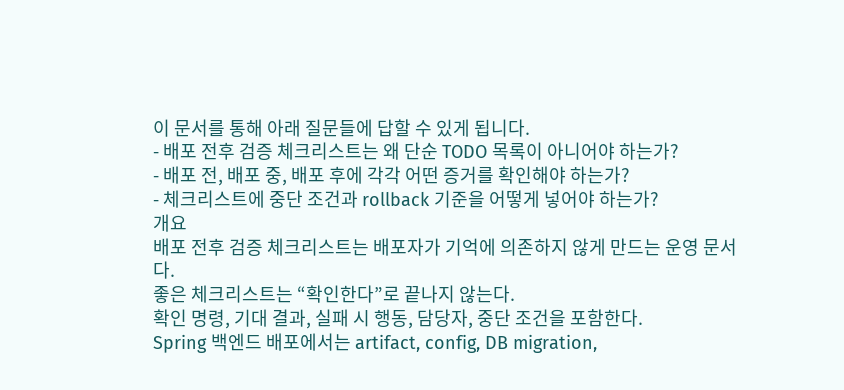이 문서를 통해 아래 질문들에 답할 수 있게 됩니다.
- 배포 전후 검증 체크리스트는 왜 단순 TODO 목록이 아니어야 하는가?
- 배포 전, 배포 중, 배포 후에 각각 어떤 증거를 확인해야 하는가?
- 체크리스트에 중단 조건과 rollback 기준을 어떻게 넣어야 하는가?
개요
배포 전후 검증 체크리스트는 배포자가 기억에 의존하지 않게 만드는 운영 문서다.
좋은 체크리스트는 “확인한다”로 끝나지 않는다.
확인 명령, 기대 결과, 실패 시 행동, 담당자, 중단 조건을 포함한다.
Spring 백엔드 배포에서는 artifact, config, DB migration,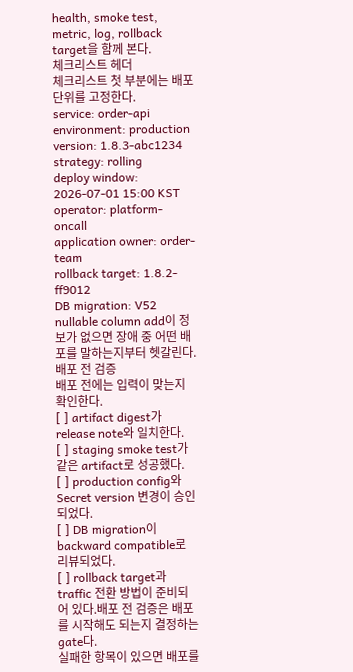health, smoke test, metric, log, rollback target을 함께 본다.
체크리스트 헤더
체크리스트 첫 부분에는 배포 단위를 고정한다.
service: order-api
environment: production
version: 1.8.3-abc1234
strategy: rolling
deploy window: 2026-07-01 15:00 KST
operator: platform-oncall
application owner: order-team
rollback target: 1.8.2-ff9012
DB migration: V52 nullable column add이 정보가 없으면 장애 중 어떤 배포를 말하는지부터 헷갈린다.
배포 전 검증
배포 전에는 입력이 맞는지 확인한다.
[ ] artifact digest가 release note와 일치한다.
[ ] staging smoke test가 같은 artifact로 성공했다.
[ ] production config와 Secret version 변경이 승인되었다.
[ ] DB migration이 backward compatible로 리뷰되었다.
[ ] rollback target과 traffic 전환 방법이 준비되어 있다.배포 전 검증은 배포를 시작해도 되는지 결정하는 gate다.
실패한 항목이 있으면 배포를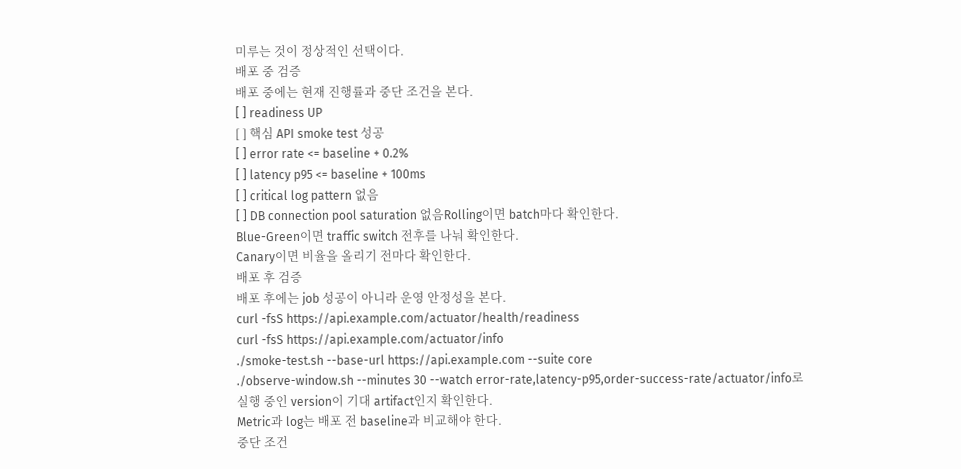미루는 것이 정상적인 선택이다.
배포 중 검증
배포 중에는 현재 진행률과 중단 조건을 본다.
[ ] readiness UP
[ ] 핵심 API smoke test 성공
[ ] error rate <= baseline + 0.2%
[ ] latency p95 <= baseline + 100ms
[ ] critical log pattern 없음
[ ] DB connection pool saturation 없음Rolling이면 batch마다 확인한다.
Blue-Green이면 traffic switch 전후를 나눠 확인한다.
Canary이면 비율을 올리기 전마다 확인한다.
배포 후 검증
배포 후에는 job 성공이 아니라 운영 안정성을 본다.
curl -fsS https://api.example.com/actuator/health/readiness
curl -fsS https://api.example.com/actuator/info
./smoke-test.sh --base-url https://api.example.com --suite core
./observe-window.sh --minutes 30 --watch error-rate,latency-p95,order-success-rate/actuator/info로 실행 중인 version이 기대 artifact인지 확인한다.
Metric과 log는 배포 전 baseline과 비교해야 한다.
중단 조건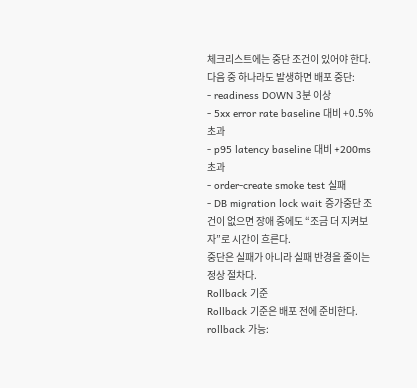체크리스트에는 중단 조건이 있어야 한다.
다음 중 하나라도 발생하면 배포 중단:
- readiness DOWN 3분 이상
- 5xx error rate baseline 대비 +0.5% 초과
- p95 latency baseline 대비 +200ms 초과
- order-create smoke test 실패
- DB migration lock wait 증가중단 조건이 없으면 장애 중에도 “조금 더 지켜보자”로 시간이 흐른다.
중단은 실패가 아니라 실패 반경을 줄이는 정상 절차다.
Rollback 기준
Rollback 기준은 배포 전에 준비한다.
rollback 가능: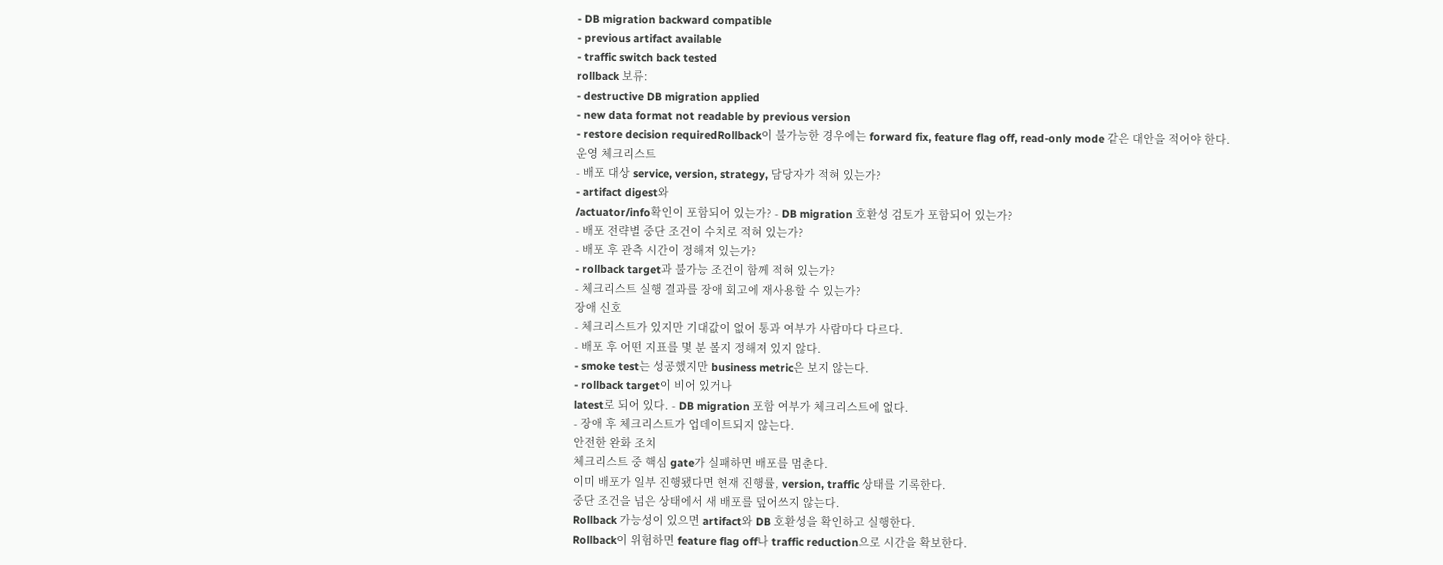- DB migration backward compatible
- previous artifact available
- traffic switch back tested
rollback 보류:
- destructive DB migration applied
- new data format not readable by previous version
- restore decision requiredRollback이 불가능한 경우에는 forward fix, feature flag off, read-only mode 같은 대안을 적어야 한다.
운영 체크리스트
- 배포 대상 service, version, strategy, 담당자가 적혀 있는가?
- artifact digest와
/actuator/info확인이 포함되어 있는가? - DB migration 호환성 검토가 포함되어 있는가?
- 배포 전략별 중단 조건이 수치로 적혀 있는가?
- 배포 후 관측 시간이 정해져 있는가?
- rollback target과 불가능 조건이 함께 적혀 있는가?
- 체크리스트 실행 결과를 장애 회고에 재사용할 수 있는가?
장애 신호
- 체크리스트가 있지만 기대값이 없어 통과 여부가 사람마다 다르다.
- 배포 후 어떤 지표를 몇 분 볼지 정해져 있지 않다.
- smoke test는 성공했지만 business metric은 보지 않는다.
- rollback target이 비어 있거나
latest로 되어 있다. - DB migration 포함 여부가 체크리스트에 없다.
- 장애 후 체크리스트가 업데이트되지 않는다.
안전한 완화 조치
체크리스트 중 핵심 gate가 실패하면 배포를 멈춘다.
이미 배포가 일부 진행됐다면 현재 진행률, version, traffic 상태를 기록한다.
중단 조건을 넘은 상태에서 새 배포를 덮어쓰지 않는다.
Rollback 가능성이 있으면 artifact와 DB 호환성을 확인하고 실행한다.
Rollback이 위험하면 feature flag off나 traffic reduction으로 시간을 확보한다.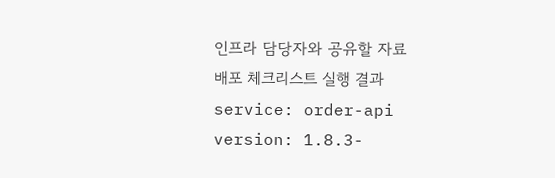인프라 담당자와 공유할 자료
배포 체크리스트 실행 결과
service: order-api
version: 1.8.3-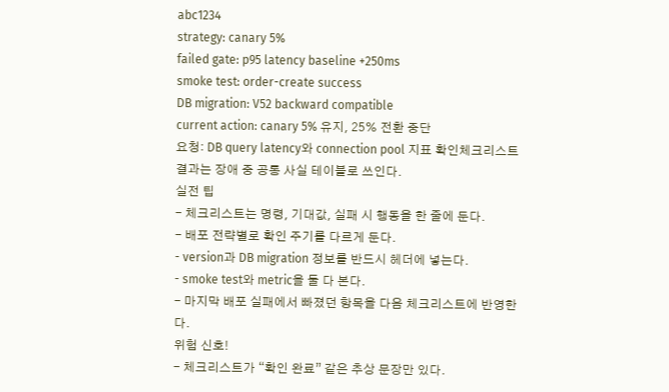abc1234
strategy: canary 5%
failed gate: p95 latency baseline +250ms
smoke test: order-create success
DB migration: V52 backward compatible
current action: canary 5% 유지, 25% 전환 중단
요청: DB query latency와 connection pool 지표 확인체크리스트 결과는 장애 중 공통 사실 테이블로 쓰인다.
실전 팁
- 체크리스트는 명령, 기대값, 실패 시 행동을 한 줄에 둔다.
- 배포 전략별로 확인 주기를 다르게 둔다.
- version과 DB migration 정보를 반드시 헤더에 넣는다.
- smoke test와 metric을 둘 다 본다.
- 마지막 배포 실패에서 빠졌던 항목을 다음 체크리스트에 반영한다.
위험 신호!
- 체크리스트가 “확인 완료” 같은 추상 문장만 있다.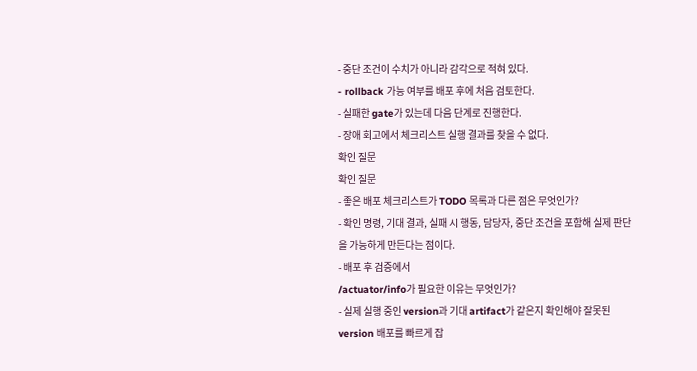- 중단 조건이 수치가 아니라 감각으로 적혀 있다.
- rollback 가능 여부를 배포 후에 처음 검토한다.
- 실패한 gate가 있는데 다음 단계로 진행한다.
- 장애 회고에서 체크리스트 실행 결과를 찾을 수 없다.
확인 질문
확인 질문
- 좋은 배포 체크리스트가 TODO 목록과 다른 점은 무엇인가?
- 확인 명령, 기대 결과, 실패 시 행동, 담당자, 중단 조건을 포함해 실제 판단을 가능하게 만든다는 점이다.
- 배포 후 검증에서
/actuator/info가 필요한 이유는 무엇인가?
- 실제 실행 중인 version과 기대 artifact가 같은지 확인해야 잘못된 version 배포를 빠르게 잡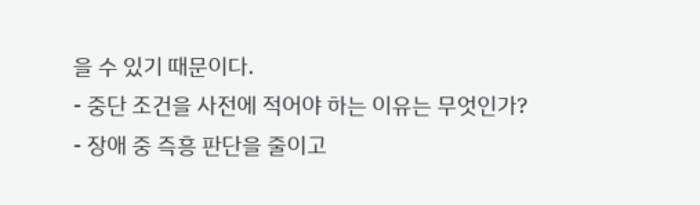을 수 있기 때문이다.
- 중단 조건을 사전에 적어야 하는 이유는 무엇인가?
- 장애 중 즉흥 판단을 줄이고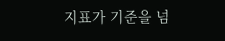지표가 기준을 넘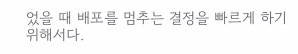었을 때 배포를 멈추는 결정을 빠르게 하기 위해서다.